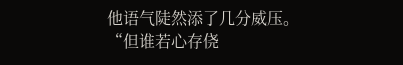他语气陡然添了几分威压。
“但谁若心存侥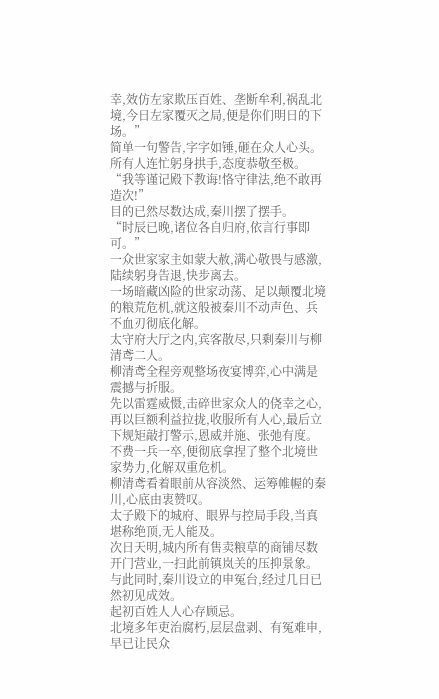幸,效仿左家欺压百姓、垄断牟利,祸乱北境,今日左家覆灭之局,便是你们明日的下场。”
简单一句警告,字字如锤,砸在众人心头。
所有人连忙躬身拱手,态度恭敬至极。
“我等谨记殿下教诲!恪守律法,绝不敢再造次!”
目的已然尽数达成,秦川摆了摆手。
“时辰已晚,诸位各自归府,依言行事即可。”
一众世家家主如蒙大赦,满心敬畏与感激,陆续躬身告退,快步离去。
一场暗藏凶险的世家动荡、足以颠覆北境的粮荒危机,就这般被秦川不动声色、兵不血刃彻底化解。
太守府大厅之内,宾客散尽,只剩秦川与柳清鸢二人。
柳清鸢全程旁观整场夜宴博弈,心中满是震撼与折服。
先以雷霆威慑,击碎世家众人的侥幸之心,再以巨额利益拉拢,收服所有人心,最后立下规矩敲打警示,恩威并施、张弛有度。
不费一兵一卒,便彻底拿捏了整个北境世家势力,化解双重危机。
柳清鸢看着眼前从容淡然、运筹帷幄的秦川,心底由衷赞叹。
太子殿下的城府、眼界与控局手段,当真堪称绝顶,无人能及。
次日天明,城内所有售卖粮草的商铺尽数开门营业,一扫此前镇岚关的压抑景象。
与此同时,秦川设立的申冤台,经过几日已然初见成效。
起初百姓人人心存顾忌。
北境多年吏治腐朽,层层盘剥、有冤难申,早已让民众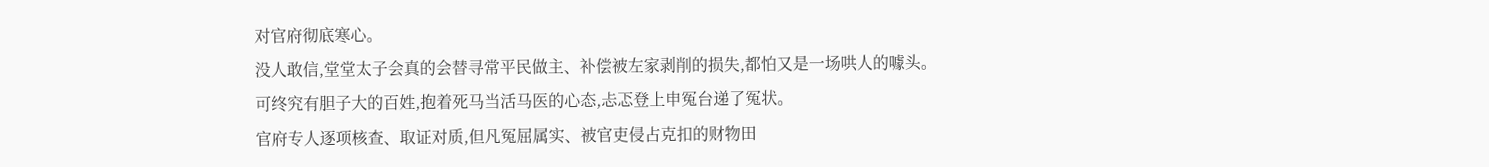对官府彻底寒心。
没人敢信,堂堂太子会真的会替寻常平民做主、补偿被左家剥削的损失,都怕又是一场哄人的噱头。
可终究有胆子大的百姓,抱着死马当活马医的心态,忐忑登上申冤台递了冤状。
官府专人逐项核查、取证对质,但凡冤屈属实、被官吏侵占克扣的财物田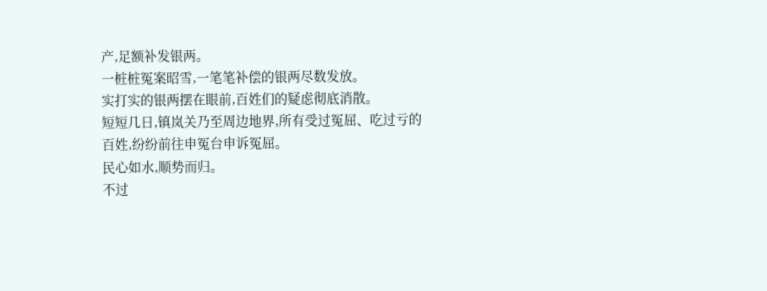产,足额补发银两。
一桩桩冤案昭雪,一笔笔补偿的银两尽数发放。
实打实的银两摆在眼前,百姓们的疑虑彻底消散。
短短几日,镇岚关乃至周边地界,所有受过冤屈、吃过亏的百姓,纷纷前往申冤台申诉冤屈。
民心如水,顺势而归。
不过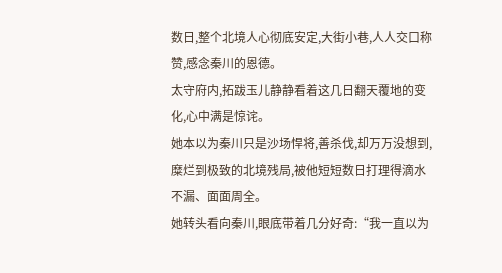数日,整个北境人心彻底安定,大街小巷,人人交口称赞,感念秦川的恩德。
太守府内,拓跋玉儿静静看着这几日翻天覆地的变化,心中满是惊诧。
她本以为秦川只是沙场悍将,善杀伐,却万万没想到,糜烂到极致的北境残局,被他短短数日打理得滴水不漏、面面周全。
她转头看向秦川,眼底带着几分好奇:“我一直以为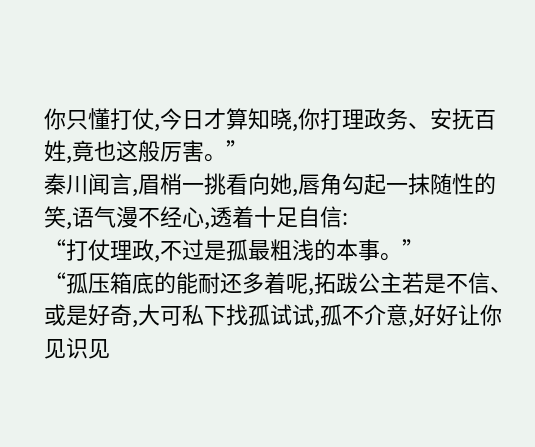你只懂打仗,今日才算知晓,你打理政务、安抚百姓,竟也这般厉害。”
秦川闻言,眉梢一挑看向她,唇角勾起一抹随性的笑,语气漫不经心,透着十足自信:
“打仗理政,不过是孤最粗浅的本事。”
“孤压箱底的能耐还多着呢,拓跋公主若是不信、或是好奇,大可私下找孤试试,孤不介意,好好让你见识见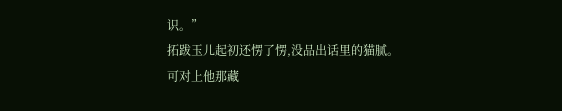识。”
拓跋玉儿起初还愣了愣,没品出话里的猫腻。
可对上他那藏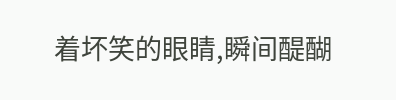着坏笑的眼睛,瞬间醍醐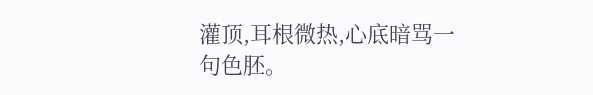灌顶,耳根微热,心底暗骂一句色胚。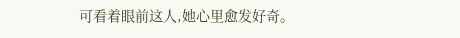可看着眼前这人,她心里愈发好奇。